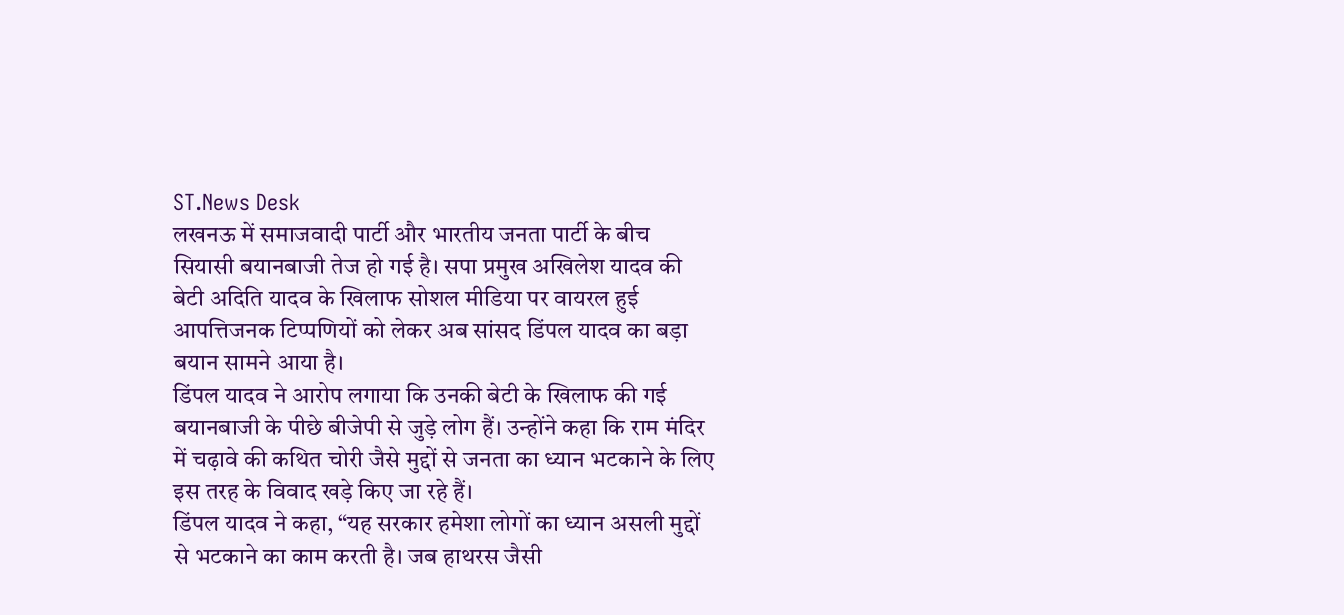ST.News Desk
लखनऊ में समाजवादी पार्टी और भारतीय जनता पार्टी के बीच सियासी बयानबाजी तेज हो गई है। सपा प्रमुख अखिलेश यादव की बेटी अदिति यादव के खिलाफ सोशल मीडिया पर वायरल हुई आपत्तिजनक टिप्पणियों को लेकर अब सांसद डिंपल यादव का बड़ा बयान सामने आया है।
डिंपल यादव ने आरोप लगाया कि उनकी बेटी के खिलाफ की गई बयानबाजी के पीछे बीजेपी से जुड़े लोग हैं। उन्होंने कहा कि राम मंदिर में चढ़ावे की कथित चोरी जैसे मुद्दों से जनता का ध्यान भटकाने के लिए इस तरह के विवाद खड़े किए जा रहे हैं।
डिंपल यादव ने कहा, “यह सरकार हमेशा लोगों का ध्यान असली मुद्दों से भटकाने का काम करती है। जब हाथरस जैसी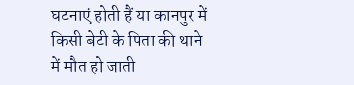घटनाएं होती हैं या कानपुर में किसी बेटी के पिता की थाने में मौत हो जाती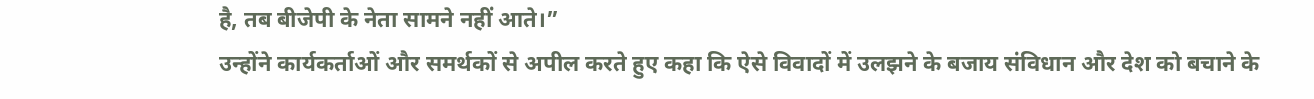है, तब बीजेपी के नेता सामने नहीं आते।”
उन्होंने कार्यकर्ताओं और समर्थकों से अपील करते हुए कहा कि ऐसे विवादों में उलझने के बजाय संविधान और देश को बचाने के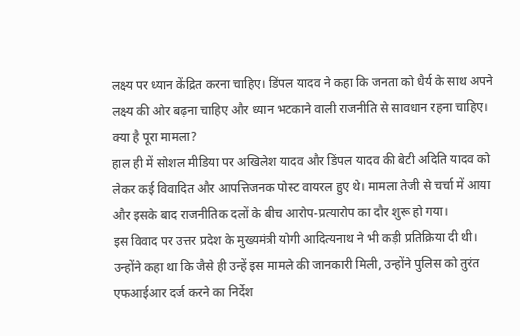लक्ष्य पर ध्यान केंद्रित करना चाहिए। डिंपल यादव ने कहा कि जनता को धैर्य के साथ अपने लक्ष्य की ओर बढ़ना चाहिए और ध्यान भटकाने वाली राजनीति से सावधान रहना चाहिए।
क्या है पूरा मामला?
हाल ही में सोशल मीडिया पर अखिलेश यादव और डिंपल यादव की बेटी अदिति यादव को लेकर कई विवादित और आपत्तिजनक पोस्ट वायरल हुए थे। मामला तेजी से चर्चा में आया और इसके बाद राजनीतिक दलों के बीच आरोप-प्रत्यारोप का दौर शुरू हो गया।
इस विवाद पर उत्तर प्रदेश के मुख्यमंत्री योगी आदित्यनाथ ने भी कड़ी प्रतिक्रिया दी थी। उन्होंने कहा था कि जैसे ही उन्हें इस मामले की जानकारी मिली, उन्होंने पुलिस को तुरंत एफआईआर दर्ज करने का निर्देश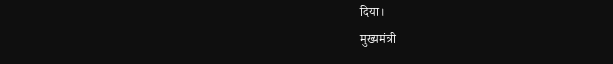दिया।
मुख्यमंत्री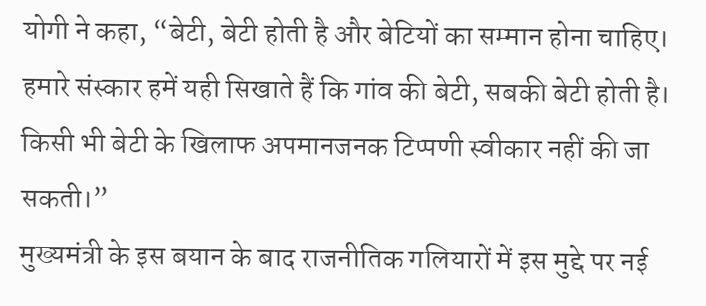योगी ने कहा, “बेटी, बेटी होती है और बेटियों का सम्मान होना चाहिए। हमारे संस्कार हमें यही सिखाते हैं कि गांव की बेटी, सबकी बेटी होती है। किसी भी बेटी के खिलाफ अपमानजनक टिप्पणी स्वीकार नहीं की जा सकती।”
मुख्यमंत्री के इस बयान के बाद राजनीतिक गलियारों में इस मुद्दे पर नई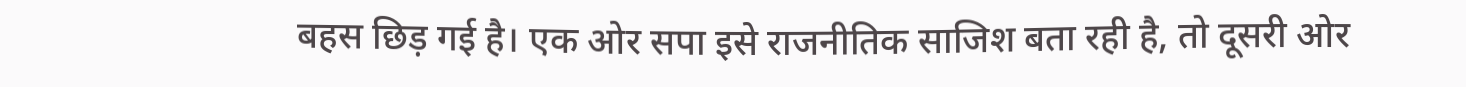बहस छिड़ गई है। एक ओर सपा इसे राजनीतिक साजिश बता रही है, तो दूसरी ओर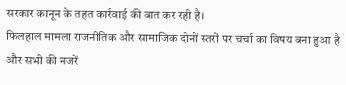सरकार कानून के तहत कार्रवाई की बात कर रही है।
फिलहाल मामला राजनीतिक और सामाजिक दोनों स्तरों पर चर्चा का विषय बना हुआ है और सभी की नजरें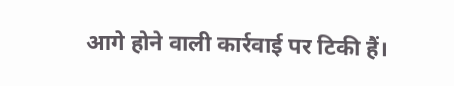आगे होने वाली कार्रवाई पर टिकी हैं।